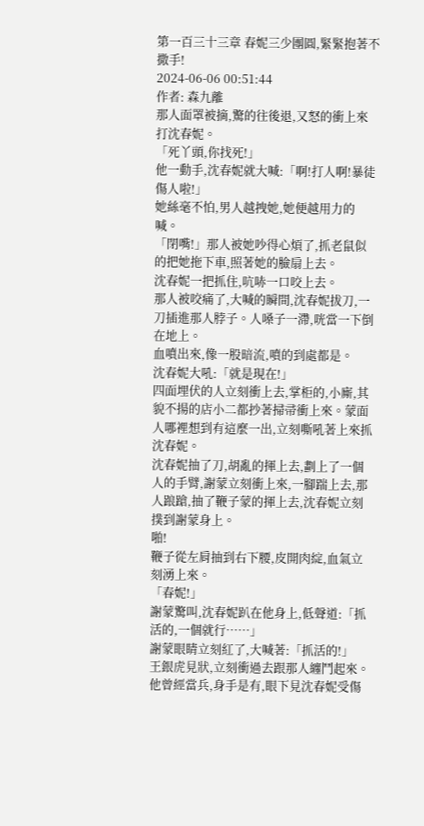第一百三十三章 春妮三少團圓,緊緊抱著不撒手!
2024-06-06 00:51:44
作者: 森九離
那人面罩被摘,驚的往後退,又怒的衝上來打沈春妮。
「死丫頭,你找死!」
他一動手,沈春妮就大喊:「啊!打人啊!暴徒傷人啦!」
她絲毫不怕,男人越拽她,她便越用力的喊。
「閉嘴!」那人被她吵得心煩了,抓老鼠似的把她拖下車,照著她的臉扇上去。
沈春妮一把抓住,吭哧一口咬上去。
那人被咬痛了,大喊的瞬間,沈春妮拔刀,一刀插進那人脖子。人嗓子一滯,咣當一下倒在地上。
血噴出來,像一股暗流,噴的到處都是。
沈春妮大吼:「就是現在!」
四面埋伏的人立刻衝上去,掌柜的,小廝,其貌不揚的店小二都抄著掃帚衝上來。蒙面人哪裡想到有這麼一出,立刻嘶吼著上來抓沈春妮。
沈春妮抽了刀,胡亂的揮上去,劃上了一個人的手臂,謝蒙立刻衝上來,一腳踹上去,那人踉蹌,抽了鞭子蒙的揮上去,沈春妮立刻撲到謝蒙身上。
啪!
鞭子從左肩抽到右下腰,皮開肉綻,血氣立刻湧上來。
「春妮!」
謝蒙驚叫,沈春妮趴在他身上,低聲道:「抓活的,一個就行……」
謝蒙眼睛立刻紅了,大喊著:「抓活的!」
王銀虎見狀,立刻衝過去跟那人纏鬥起來。他曾經當兵,身手是有,眼下見沈春妮受傷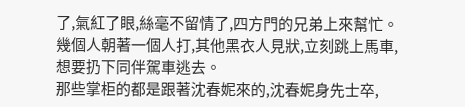了,氣紅了眼,絲毫不留情了,四方門的兄弟上來幫忙。
幾個人朝著一個人打,其他黑衣人見狀,立刻跳上馬車,想要扔下同伴駕車逃去。
那些掌柜的都是跟著沈春妮來的,沈春妮身先士卒,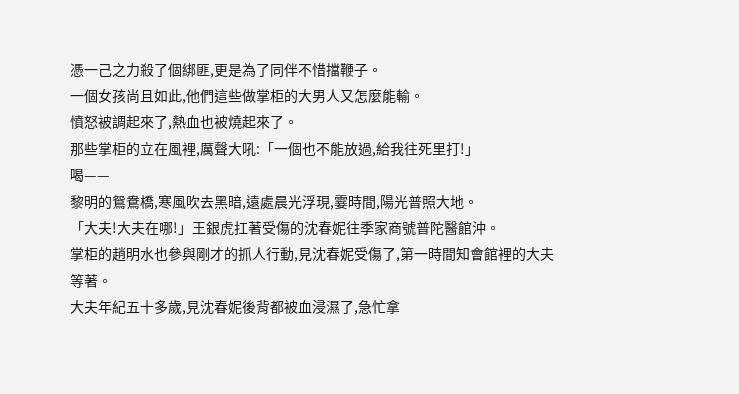憑一己之力殺了個綁匪,更是為了同伴不惜擋鞭子。
一個女孩尚且如此,他們這些做掌柜的大男人又怎麼能輸。
憤怒被調起來了,熱血也被燒起來了。
那些掌柜的立在風裡,厲聲大吼:「一個也不能放過,給我往死里打!」
喝——
黎明的鴛鴦橋,寒風吹去黑暗,遠處晨光浮現,霎時間,陽光普照大地。
「大夫!大夫在哪!」王銀虎扛著受傷的沈春妮往季家商號普陀醫館沖。
掌柜的趙明水也參與剛才的抓人行動,見沈春妮受傷了,第一時間知會館裡的大夫等著。
大夫年紀五十多歲,見沈春妮後背都被血浸濕了,急忙拿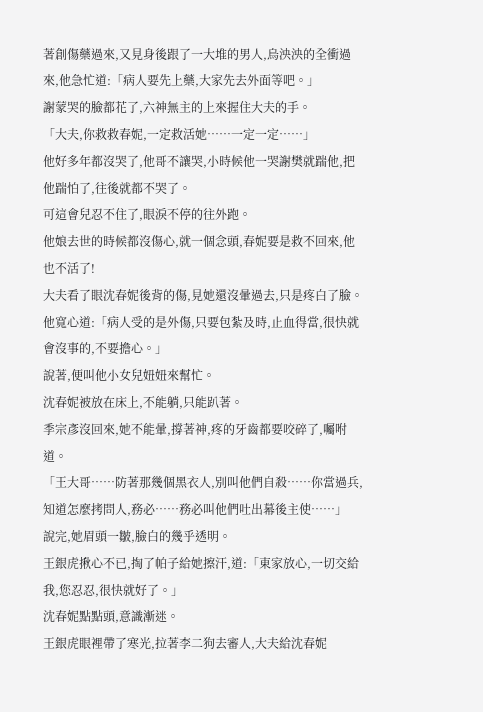著創傷藥過來,又見身後跟了一大堆的男人,烏泱泱的全衝過來,他急忙道:「病人要先上藥,大家先去外面等吧。」
謝蒙哭的臉都花了,六神無主的上來握住大夫的手。
「大夫,你救救春妮,一定救活她……一定一定……」
他好多年都沒哭了,他哥不讓哭,小時候他一哭謝樊就踹他,把他踹怕了,往後就都不哭了。
可這會兒忍不住了,眼淚不停的往外跑。
他娘去世的時候都沒傷心,就一個念頭,春妮要是救不回來,他也不活了!
大夫看了眼沈春妮後背的傷,見她還沒暈過去,只是疼白了臉。
他寬心道:「病人受的是外傷,只要包紮及時,止血得當,很快就會沒事的,不要擔心。」
說著,便叫他小女兒妞妞來幫忙。
沈春妮被放在床上,不能躺,只能趴著。
季宗彥沒回來,她不能暈,撐著神,疼的牙齒都要咬碎了,囑咐道。
「王大哥……防著那幾個黑衣人,別叫他們自殺……你當過兵,知道怎麼拷問人,務必……務必叫他們吐出幕後主使……」
說完,她眉頭一皺,臉白的幾乎透明。
王銀虎揪心不已,掏了帕子給她擦汗,道:「東家放心,一切交給我,您忍忍,很快就好了。」
沈春妮點點頭,意識漸迷。
王銀虎眼裡帶了寒光,拉著李二狗去審人,大夫給沈春妮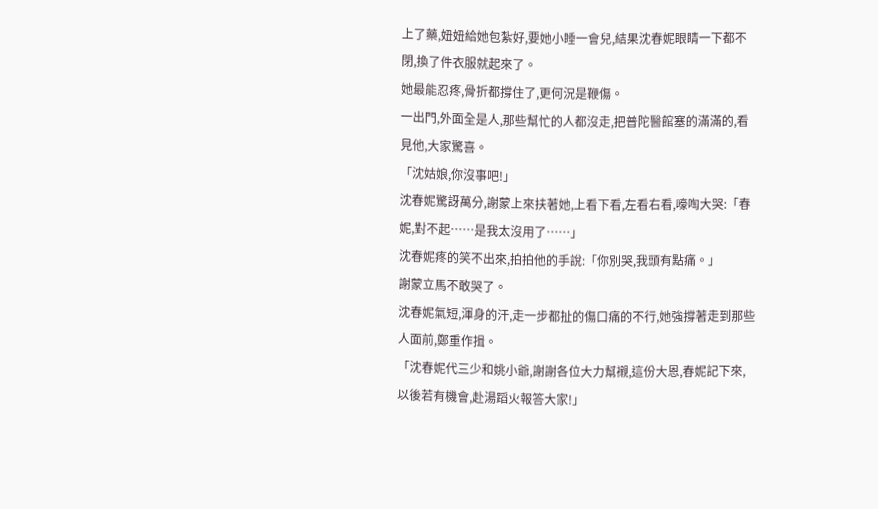上了藥,妞妞給她包紮好,要她小睡一會兒,結果沈春妮眼睛一下都不閉,換了件衣服就起來了。
她最能忍疼,骨折都撐住了,更何況是鞭傷。
一出門,外面全是人,那些幫忙的人都沒走,把普陀醫館塞的滿滿的,看見他,大家驚喜。
「沈姑娘,你沒事吧!」
沈春妮驚訝萬分,謝蒙上來扶著她,上看下看,左看右看,嚎啕大哭:「春妮,對不起……是我太沒用了……」
沈春妮疼的笑不出來,拍拍他的手說:「你別哭,我頭有點痛。」
謝蒙立馬不敢哭了。
沈春妮氣短,渾身的汗,走一步都扯的傷口痛的不行,她強撐著走到那些人面前,鄭重作揖。
「沈春妮代三少和姚小爺,謝謝各位大力幫襯,這份大恩,春妮記下來,以後若有機會,赴湯蹈火報答大家!」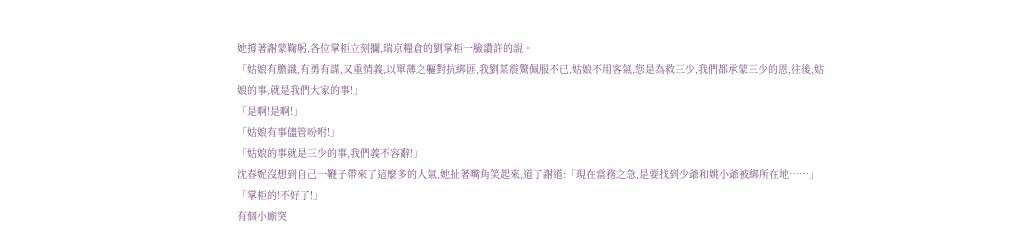她撐著謝蒙鞠躬,各位掌柜立刻攔,瑞京糧倉的劉掌柜一臉讚許的說。
「姑娘有膽識,有勇有謀,又重情義,以單薄之軀對抗綁匪,我劉某震驚佩服不已,姑娘不用客氣,您是為救三少,我們都承蒙三少的恩,往後,姑娘的事,就是我們大家的事!」
「是啊!是啊!」
「姑娘有事儘管吩咐!」
「姑娘的事就是三少的事,我們義不容辭!」
沈春妮沒想到自己一鞭子帶來了這麼多的人氣,她扯著嘴角笑起來,道了謝道:「現在當務之急,是要找到少爺和姚小爺被綁所在地……」
「掌柜的!不好了!」
有個小廝突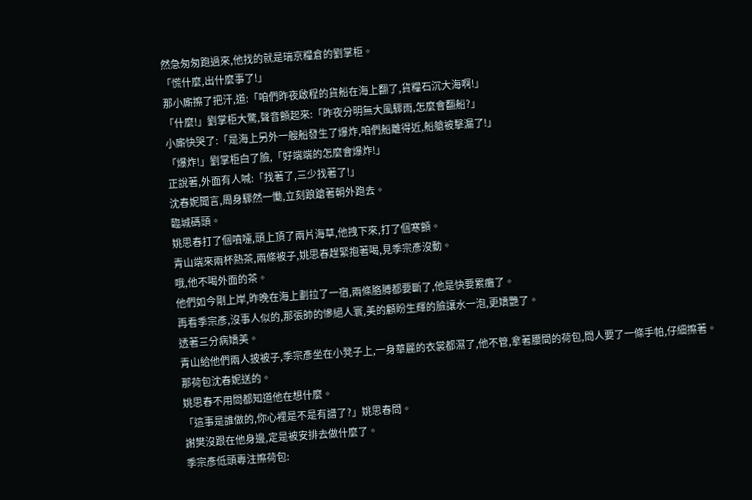然急匆匆跑過來,他找的就是瑞京糧倉的劉掌柜。
「慌什麼,出什麼事了!」
那小廝擦了把汗,道:「咱們昨夜啟程的貨船在海上翻了,貨糧石沉大海啊!」
「什麼!」劉掌柜大驚,聲音顫起來:「昨夜分明無大風驟雨,怎麼會翻船?」
小廝快哭了:「是海上另外一艘船發生了爆炸,咱們船離得近,船艙被擊漏了!」
「爆炸!」劉掌柜白了臉,「好端端的怎麼會爆炸!」
正說著,外面有人喊:「找著了,三少找著了!」
沈春妮聞言,周身驟然一慟,立刻踉蹌著朝外跑去。
臨城碼頭。
姚思春打了個噴嚏,頭上頂了兩片海草,他拽下來,打了個寒顫。
青山端來兩杯熱茶,兩條被子,姚思春趕緊抱著喝,見季宗彥沒動。
哦,他不喝外面的茶。
他們如今剛上岸,昨晚在海上劃拉了一宿,兩條胳膊都要斷了,他是快要累癱了。
再看季宗彥,沒事人似的,那張帥的慘絕人寰,美的顧盼生輝的臉讓水一泡,更嬌艷了。
透著三分病嬌美。
青山給他們兩人披被子,季宗彥坐在小凳子上,一身華麗的衣裳都濕了,他不管,拿著腰間的荷包,問人要了一條手帕,仔細擦著。
那荷包沈春妮送的。
姚思春不用問都知道他在想什麼。
「這事是誰做的,你心裡是不是有譜了?」姚思春問。
謝樊沒跟在他身邊,定是被安排去做什麼了。
季宗彥低頭專注擦荷包: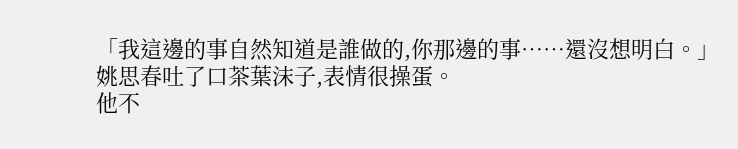「我這邊的事自然知道是誰做的,你那邊的事……還沒想明白。」
姚思春吐了口茶葉沫子,表情很操蛋。
他不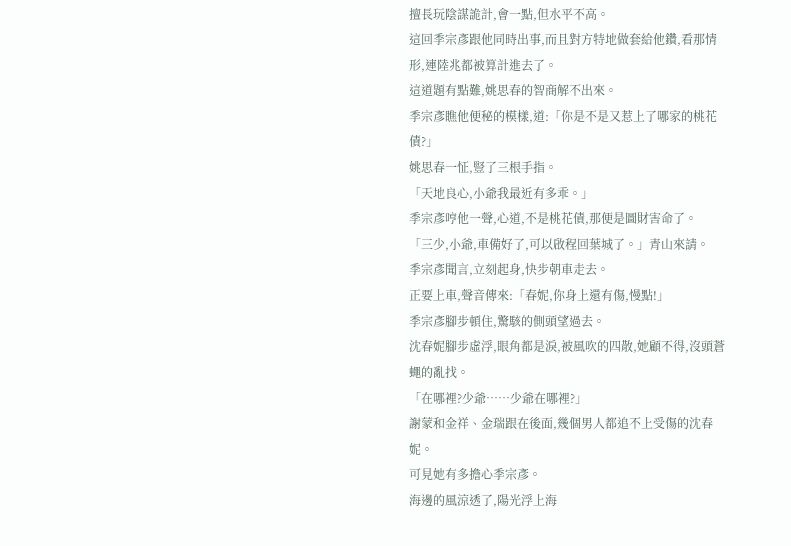擅長玩陰謀詭計,會一點,但水平不高。
這回季宗彥跟他同時出事,而且對方特地做套給他鑽,看那情形,連陸兆都被算計進去了。
這道題有點難,姚思春的智商解不出來。
季宗彥瞧他便秘的模樣,道:「你是不是又惹上了哪家的桃花債?」
姚思春一怔,豎了三根手指。
「天地良心,小爺我最近有多乖。」
季宗彥哼他一聲,心道,不是桃花債,那便是圖財害命了。
「三少,小爺,車備好了,可以啟程回葉城了。」青山來請。
季宗彥聞言,立刻起身,快步朝車走去。
正要上車,聲音傳來:「春妮,你身上還有傷,慢點!」
季宗彥腳步頓住,驚駭的側頭望過去。
沈春妮腳步虛浮,眼角都是淚,被風吹的四散,她顧不得,沒頭蒼蠅的亂找。
「在哪裡?少爺……少爺在哪裡?」
謝蒙和金祥、金瑞跟在後面,幾個男人都追不上受傷的沈春妮。
可見她有多擔心季宗彥。
海邊的風涼透了,陽光浮上海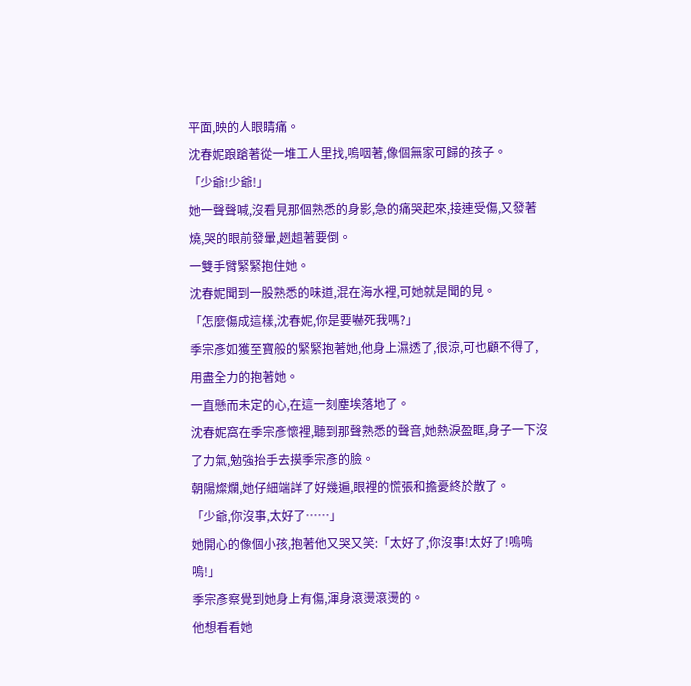平面,映的人眼睛痛。
沈春妮踉蹌著從一堆工人里找,嗚咽著,像個無家可歸的孩子。
「少爺!少爺!」
她一聲聲喊,沒看見那個熟悉的身影,急的痛哭起來,接連受傷,又發著燒,哭的眼前發暈,趔趄著要倒。
一雙手臂緊緊抱住她。
沈春妮聞到一股熟悉的味道,混在海水裡,可她就是聞的見。
「怎麼傷成這樣,沈春妮,你是要嚇死我嗎?」
季宗彥如獲至寶般的緊緊抱著她,他身上濕透了,很涼,可也顧不得了,用盡全力的抱著她。
一直懸而未定的心,在這一刻塵埃落地了。
沈春妮窩在季宗彥懷裡,聽到那聲熟悉的聲音,她熱淚盈眶,身子一下沒了力氣,勉強抬手去摸季宗彥的臉。
朝陽燦爛,她仔細端詳了好幾遍,眼裡的慌張和擔憂終於散了。
「少爺,你沒事,太好了……」
她開心的像個小孩,抱著他又哭又笑:「太好了,你沒事!太好了!嗚嗚嗚!」
季宗彥察覺到她身上有傷,渾身滾燙滾燙的。
他想看看她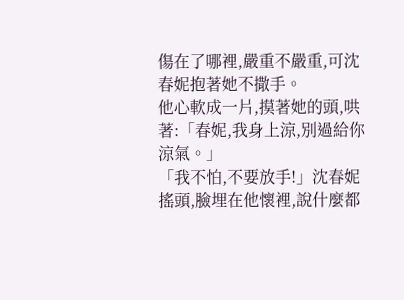傷在了哪裡,嚴重不嚴重,可沈春妮抱著她不撒手。
他心軟成一片,摸著她的頭,哄著:「春妮,我身上涼,別過給你涼氣。」
「我不怕,不要放手!」沈春妮搖頭,臉埋在他懷裡,說什麼都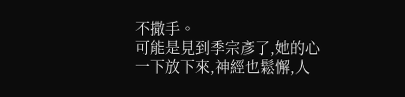不撒手。
可能是見到季宗彥了,她的心一下放下來,神經也鬆懈,人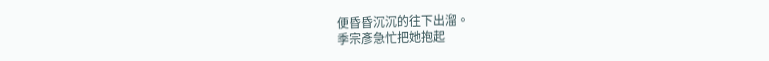便昏昏沉沉的往下出溜。
季宗彥急忙把她抱起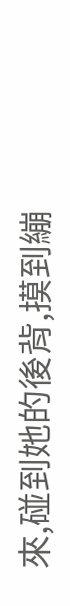來,碰到她的後背,摸到繃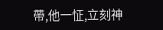帶,他一怔,立刻神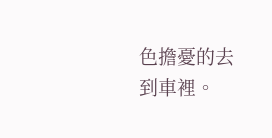色擔憂的去到車裡。